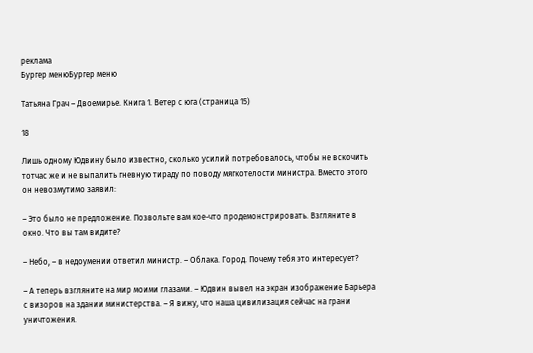реклама
Бургер менюБургер меню

Татьяна Грач – Двоемирье. Книга 1. Ветер с юга (страница 15)

18

Лишь одному Юдвину было известно, сколько усилий потребовалось, чтобы не вскочить тотчас же и не выпалить гневную тираду по поводу мягкотелости министра. Вместо этого он невозмутимо заявил:

– Это было не предложение. Позвольте вам кое-что продемонстрировать. Взгляните в окно. Что вы там видите?

– Небо, – в недоумении ответил министр. – Облака. Город. Почему тебя это интересует?

– А теперь взгляните на мир моими глазами. – Юдвин вывел на экран изображение Барьера с визоров на здании министерства. – Я вижу, что наша цивилизация сейчас на грани уничтожения.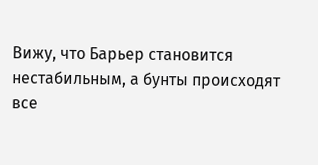Вижу, что Барьер становится нестабильным, а бунты происходят все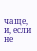чаще, и, если не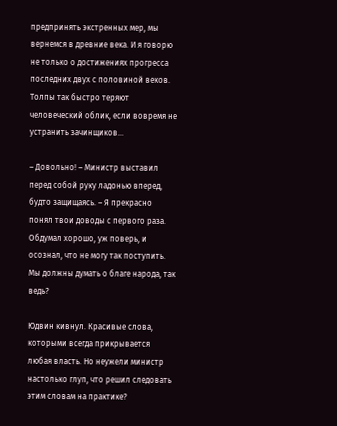предпринять экстренных мер, мы вернемся в древние века. И я говорю не только о достижениях прогресса последних двух с половиной веков. Толпы так быстро теряют человеческий облик, если вовремя не устранить зачинщиков…

– Довольно! – Министр выставил перед собой руку ладонью вперед, будто защищаясь. – Я прекрасно понял твои доводы с первого раза. Обдумал хорошо, уж поверь, и осознал, что не могу так поступить. Мы должны думать о благе народа, так ведь?

Юдвин кивнул. Красивые слова, которыми всегда прикрывается любая власть. Но неужели министр настолько глуп, что решил следовать этим словам на практике?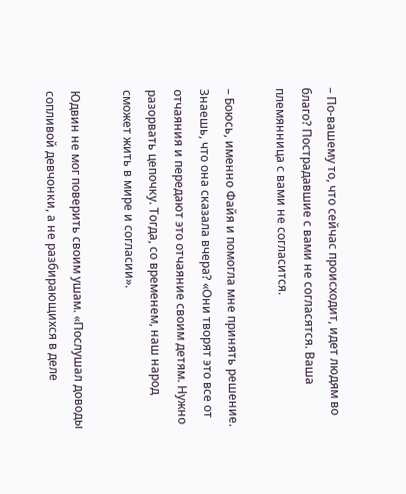– По-вашему то, что сейчас происходит, идет людям во благо? Пострадавшие с вами не согласятся. Ваша племянница с вами не согласится.

– Боюсь, именно Файя и помогла мне принять решение. Знаешь, что она сказала вчера? «Они творят это все от отчаяния и передают это отчаяние своим детям. Нужно разорвать цепочку. Тогда, со временем, наш народ сможет жить в мире и согласии».

Юдвин не мог поверить своим ушам. «Послушал доводы сопливой девчонки, а не разбирающихся в деле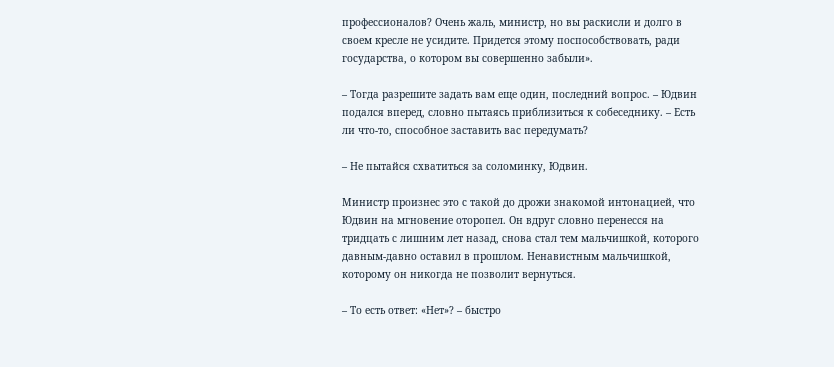профессионалов? Очень жаль, министр, но вы раскисли и долго в своем кресле не усидите. Придется этому поспособствовать, ради государства, о котором вы совершенно забыли».

– Тогда разрешите задать вам еще один, последний вопрос. – Юдвин подался вперед, словно пытаясь приблизиться к собеседнику. – Есть ли что-то, способное заставить вас передумать?

– Не пытайся схватиться за соломинку, Юдвин.

Министр произнес это с такой до дрожи знакомой интонацией, что Юдвин на мгновение оторопел. Он вдруг словно перенесся на тридцать с лишним лет назад, снова стал тем мальчишкой, которого давным-давно оставил в прошлом. Ненавистным мальчишкой, которому он никогда не позволит вернуться.

– То есть ответ: «Нет»? – быстро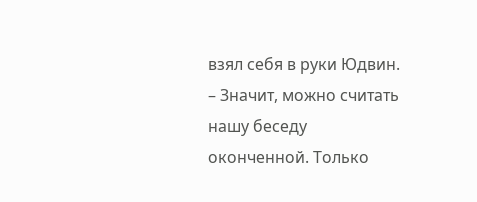взял себя в руки Юдвин. – Значит, можно считать нашу беседу оконченной. Только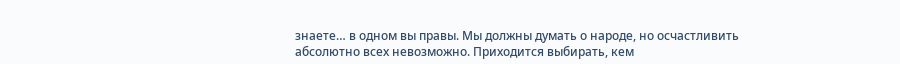знаете… в одном вы правы. Мы должны думать о народе, но осчастливить абсолютно всех невозможно. Приходится выбирать, кем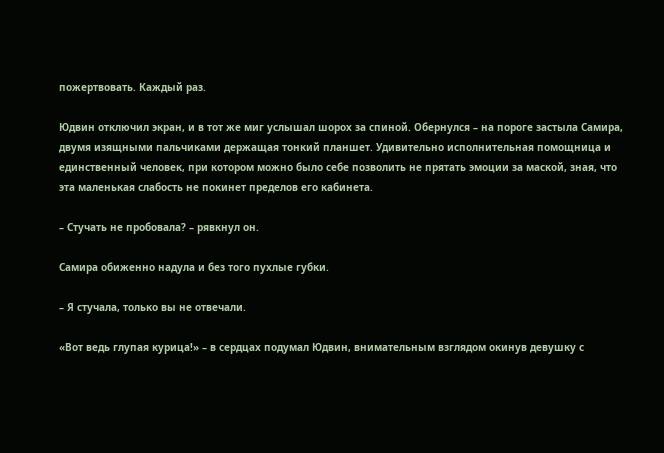пожертвовать. Каждый раз.

Юдвин отключил экран, и в тот же миг услышал шорох за спиной. Обернулся – на пороге застыла Самира, двумя изящными пальчиками держащая тонкий планшет. Удивительно исполнительная помощница и единственный человек, при котором можно было себе позволить не прятать эмоции за маской, зная, что эта маленькая слабость не покинет пределов его кабинета.

– Стучать не пробовала? – рявкнул он.

Самира обиженно надула и без того пухлые губки.

– Я стучала, только вы не отвечали.

«Вот ведь глупая курица!» – в сердцах подумал Юдвин, внимательным взглядом окинув девушку с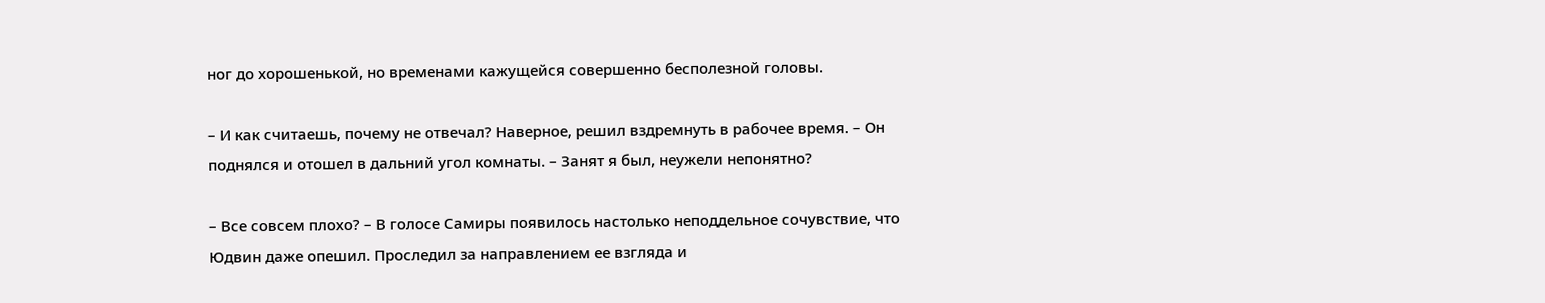ног до хорошенькой, но временами кажущейся совершенно бесполезной головы.

– И как считаешь, почему не отвечал? Наверное, решил вздремнуть в рабочее время. – Он поднялся и отошел в дальний угол комнаты. – Занят я был, неужели непонятно?

– Все совсем плохо? – В голосе Самиры появилось настолько неподдельное сочувствие, что Юдвин даже опешил. Проследил за направлением ее взгляда и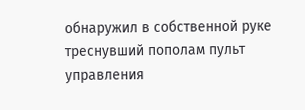обнаружил в собственной руке треснувший пополам пульт управления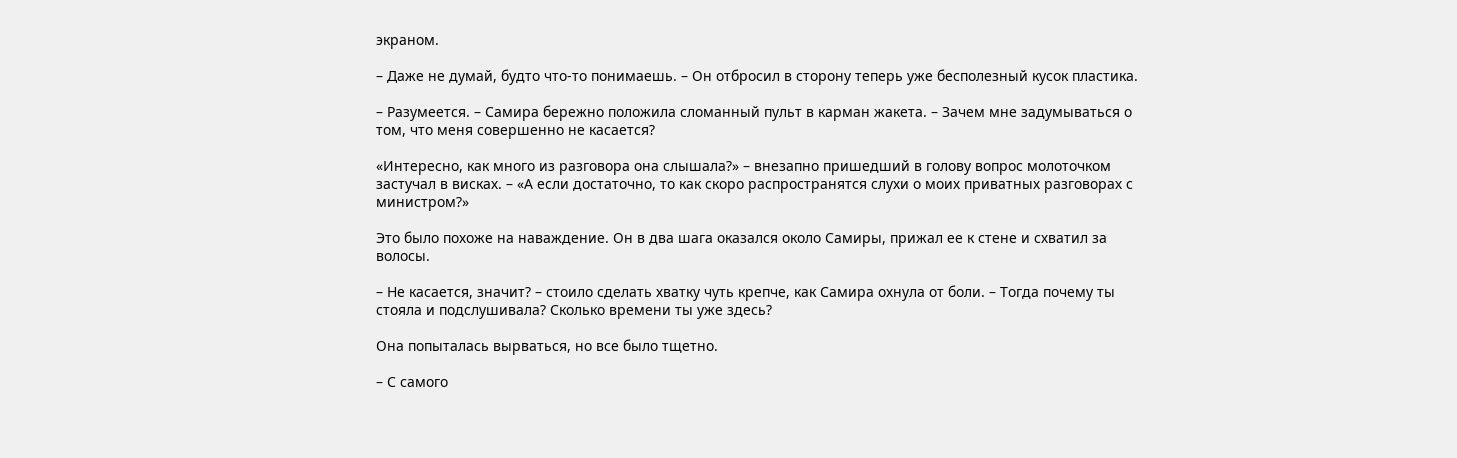экраном.

– Даже не думай, будто что-то понимаешь. – Он отбросил в сторону теперь уже бесполезный кусок пластика.

– Разумеется. – Самира бережно положила сломанный пульт в карман жакета. – Зачем мне задумываться о том, что меня совершенно не касается?

«Интересно, как много из разговора она слышала?» – внезапно пришедший в голову вопрос молоточком застучал в висках. – «А если достаточно, то как скоро распространятся слухи о моих приватных разговорах с министром?»

Это было похоже на наваждение. Он в два шага оказался около Самиры, прижал ее к стене и схватил за волосы.

– Не касается, значит? – стоило сделать хватку чуть крепче, как Самира охнула от боли. – Тогда почему ты стояла и подслушивала? Сколько времени ты уже здесь?

Она попыталась вырваться, но все было тщетно.

– С самого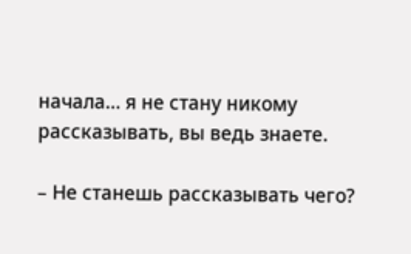начала… я не стану никому рассказывать, вы ведь знаете.

– Не станешь рассказывать чего?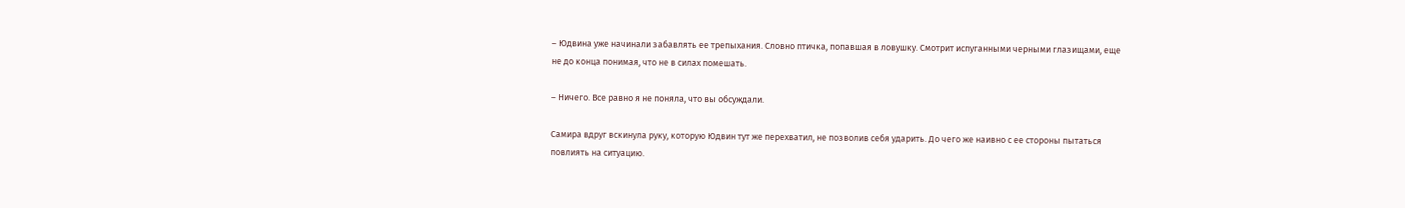– Юдвина уже начинали забавлять ее трепыхания. Словно птичка, попавшая в ловушку. Смотрит испуганными черными глазищами, еще не до конца понимая, что не в силах помешать.

– Ничего. Все равно я не поняла, что вы обсуждали.

Самира вдруг вскинула руку, которую Юдвин тут же перехватил, не позволив себя ударить. До чего же наивно с ее стороны пытаться повлиять на ситуацию.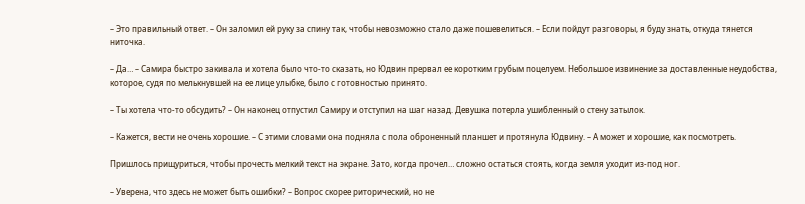– Это правильный ответ. – Он заломил ей руку за спину так, чтобы невозможно стало даже пошевелиться. – Если пойдут разговоры, я буду знать, откуда тянется ниточка.

– Да… – Самира быстро закивала и хотела было что-то сказать, но Юдвин прервал ее коротким грубым поцелуем. Небольшое извинение за доставленные неудобства, которое, судя по мелькнувшей на ее лице улыбке, было с готовностью принято.

– Ты хотела что-то обсудить? – Он наконец отпустил Самиру и отступил на шаг назад. Девушка потерла ушибленный о стену затылок.

– Кажется, вести не очень хорошие. – С этими словами она подняла с пола оброненный планшет и протянула Юдвину. – А может и хорошие, как посмотреть.

Пришлось прищуриться, чтобы прочесть мелкий текст на экране. Зато, когда прочел… сложно остаться стоять, когда земля уходит из-под ног.

– Уверена, что здесь не может быть ошибки? – Вопрос скорее риторический, но не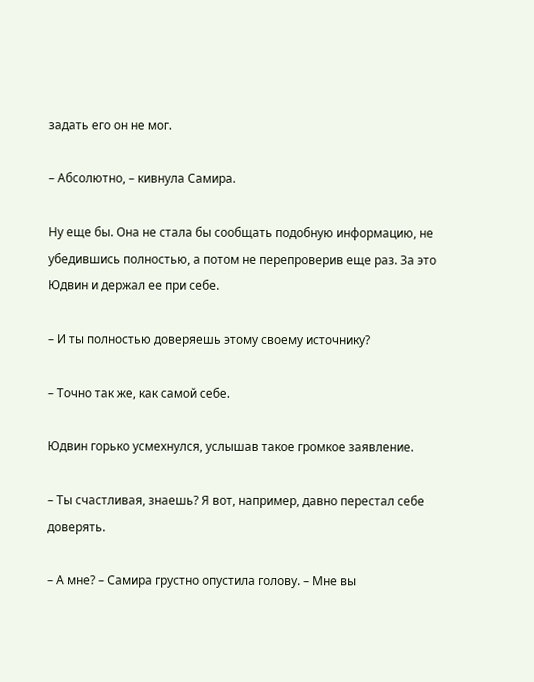задать его он не мог.

– Абсолютно, – кивнула Самира.

Ну еще бы. Она не стала бы сообщать подобную информацию, не убедившись полностью, а потом не перепроверив еще раз. За это Юдвин и держал ее при себе.

– И ты полностью доверяешь этому своему источнику?

– Точно так же, как самой себе.

Юдвин горько усмехнулся, услышав такое громкое заявление.

– Ты счастливая, знаешь? Я вот, например, давно перестал себе доверять.

– А мне? – Самира грустно опустила голову. – Мне вы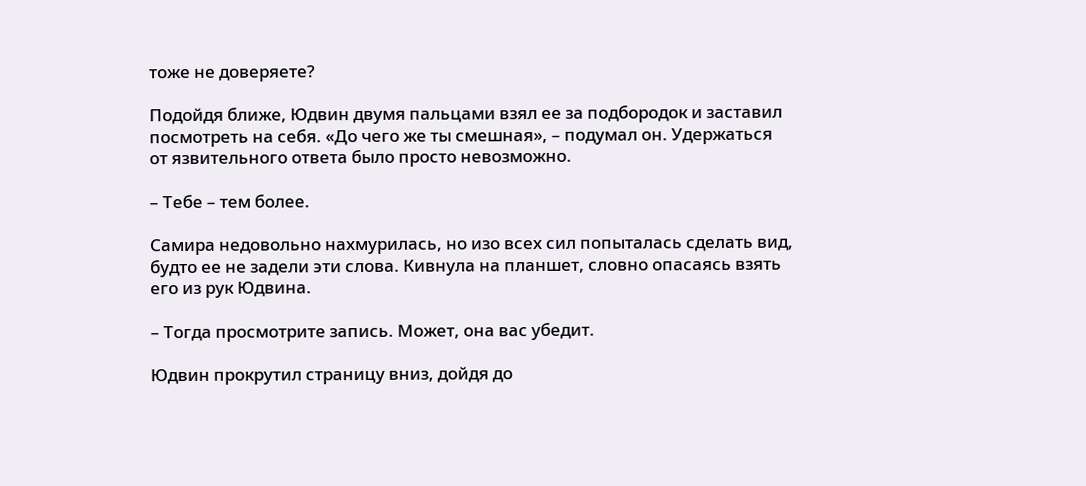тоже не доверяете?

Подойдя ближе, Юдвин двумя пальцами взял ее за подбородок и заставил посмотреть на себя. «До чего же ты смешная», – подумал он. Удержаться от язвительного ответа было просто невозможно.

– Тебе – тем более.

Самира недовольно нахмурилась, но изо всех сил попыталась сделать вид, будто ее не задели эти слова. Кивнула на планшет, словно опасаясь взять его из рук Юдвина.

– Тогда просмотрите запись. Может, она вас убедит.

Юдвин прокрутил страницу вниз, дойдя до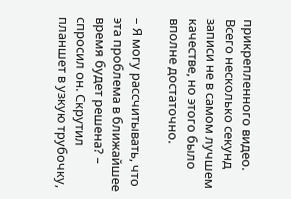прикрепленного видео. Всего несколько секунд записи не в самом лучшем качестве, но этого было вполне достаточно.

– Я могу рассчитывать, что эта проблема в ближайшее время будет решена? – спросил он. Скрутил планшет в узкую трубочку,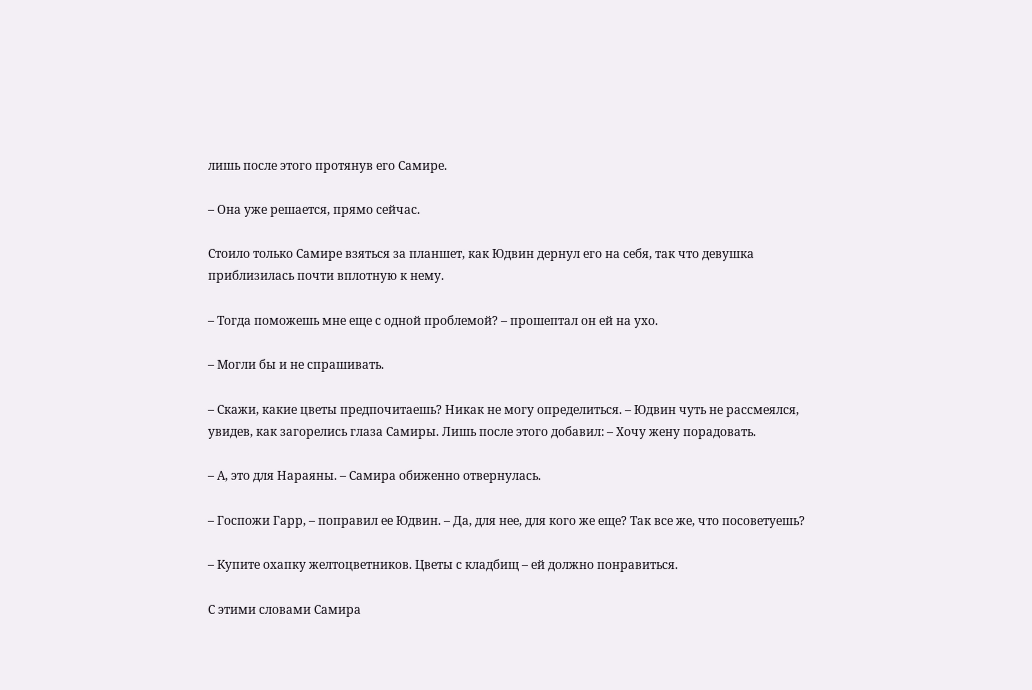лишь после этого протянув его Самире.

– Она уже решается, прямо сейчас.

Стоило только Самире взяться за планшет, как Юдвин дернул его на себя, так что девушка приблизилась почти вплотную к нему.

– Тогда поможешь мне еще с одной проблемой? – прошептал он ей на ухо.

– Могли бы и не спрашивать.

– Скажи, какие цветы предпочитаешь? Никак не могу определиться. – Юдвин чуть не рассмеялся, увидев, как загорелись глаза Самиры. Лишь после этого добавил: – Хочу жену порадовать.

– А, это для Нараяны. – Самира обиженно отвернулась.

– Госпожи Гарр, – поправил ее Юдвин. – Да, для нее, для кого же еще? Так все же, что посоветуешь?

– Купите охапку желтоцветников. Цветы с кладбищ – ей должно понравиться.

С этими словами Самира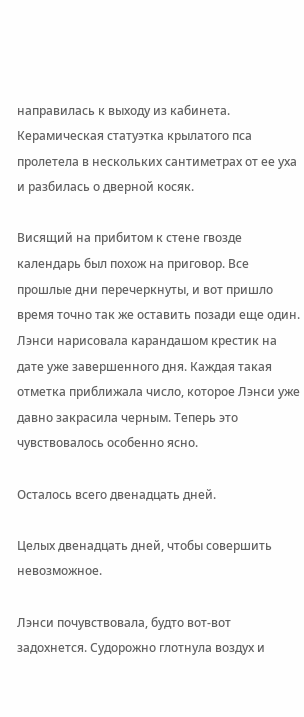направилась к выходу из кабинета. Керамическая статуэтка крылатого пса пролетела в нескольких сантиметрах от ее уха и разбилась о дверной косяк.

Висящий на прибитом к стене гвозде календарь был похож на приговор. Все прошлые дни перечеркнуты, и вот пришло время точно так же оставить позади еще один. Лэнси нарисовала карандашом крестик на дате уже завершенного дня. Каждая такая отметка приближала число, которое Лэнси уже давно закрасила черным. Теперь это чувствовалось особенно ясно.

Осталось всего двенадцать дней.

Целых двенадцать дней, чтобы совершить невозможное.

Лэнси почувствовала, будто вот-вот задохнется. Судорожно глотнула воздух и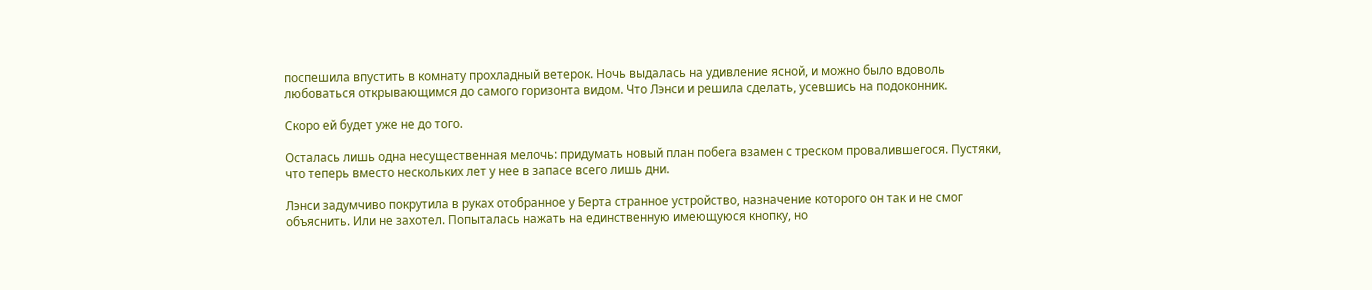поспешила впустить в комнату прохладный ветерок. Ночь выдалась на удивление ясной, и можно было вдоволь любоваться открывающимся до самого горизонта видом. Что Лэнси и решила сделать, усевшись на подоконник.

Скоро ей будет уже не до того.

Осталась лишь одна несущественная мелочь: придумать новый план побега взамен с треском провалившегося. Пустяки, что теперь вместо нескольких лет у нее в запасе всего лишь дни.

Лэнси задумчиво покрутила в руках отобранное у Берта странное устройство, назначение которого он так и не смог объяснить. Или не захотел. Попыталась нажать на единственную имеющуюся кнопку, но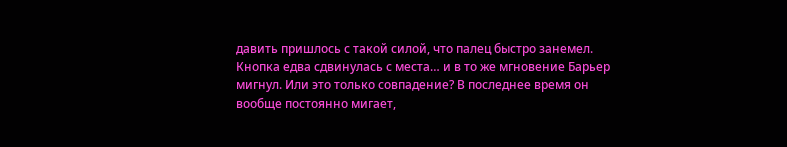давить пришлось с такой силой, что палец быстро занемел. Кнопка едва сдвинулась с места… и в то же мгновение Барьер мигнул. Или это только совпадение? В последнее время он вообще постоянно мигает,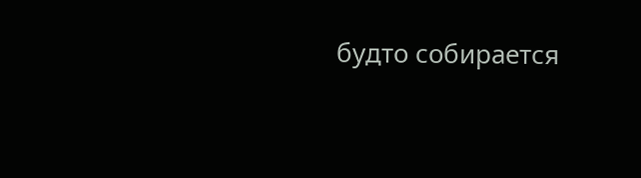будто собирается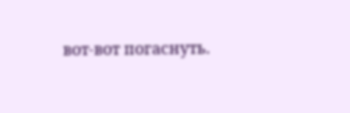вот-вот погаснуть.